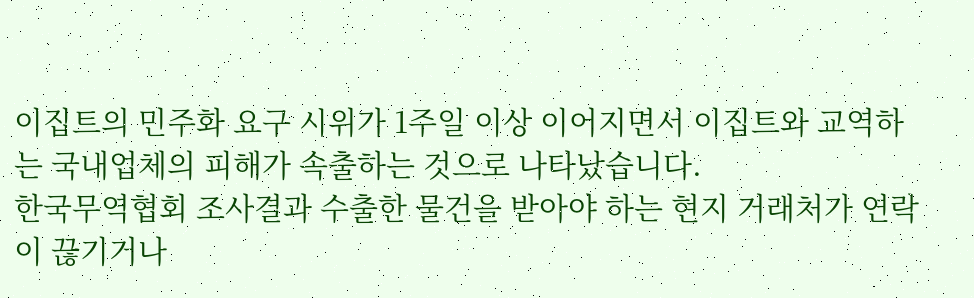이집트의 민주화 요구 시위가 1주일 이상 이어지면서 이집트와 교역하는 국내업체의 피해가 속출하는 것으로 나타났습니다.
한국무역협회 조사결과 수출한 물건을 받아야 하는 현지 거래처가 연락이 끊기거나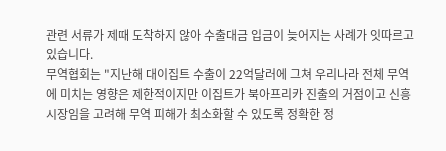관련 서류가 제때 도착하지 않아 수출대금 입금이 늦어지는 사례가 잇따르고 있습니다.
무역협회는 "지난해 대이집트 수출이 22억달러에 그쳐 우리나라 전체 무역에 미치는 영향은 제한적이지만 이집트가 북아프리카 진출의 거점이고 신흥시장임을 고려해 무역 피해가 최소화할 수 있도록 정확한 정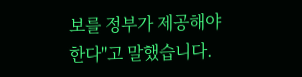보를 정부가 제공해야 한다"고 말했습니다.